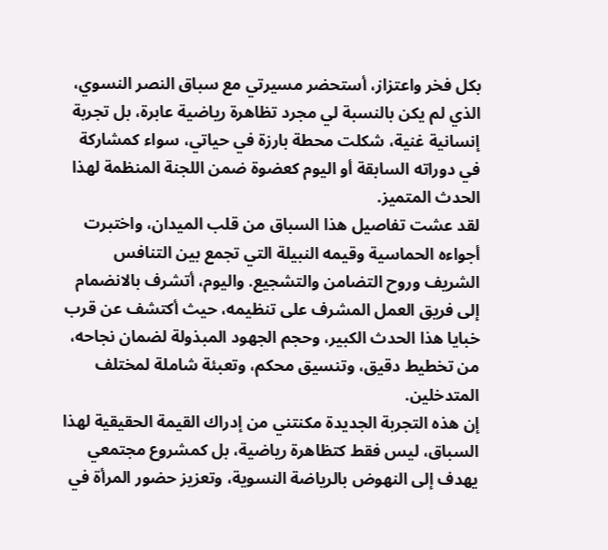بكل فخر واعتزاز، أستحضر مسيرتي مع سباق النصر النسوي، الذي لم يكن بالنسبة لي مجرد تظاهرة رياضية عابرة، بل تجربة إنسانية غنية، شكلت محطة بارزة في حياتي، سواء كمشاركة في دوراته السابقة أو اليوم كعضوة ضمن اللجنة المنظمة لهذا الحدث المتميز.
لقد عشت تفاصيل هذا السباق من قلب الميدان، واختبرت أجواءه الحماسية وقيمه النبيلة التي تجمع بين التنافس الشريف وروح التضامن والتشجيع. واليوم، أتشرف بالانضمام إلى فريق العمل المشرف على تنظيمه، حيث أكتشف عن قرب خبايا هذا الحدث الكبير، وحجم الجهود المبذولة لضمان نجاحه، من تخطيط دقيق، وتنسيق محكم، وتعبئة شاملة لمختلف المتدخلين.
إن هذه التجربة الجديدة مكنتني من إدراك القيمة الحقيقية لهذا السباق، ليس فقط كتظاهرة رياضية، بل كمشروع مجتمعي يهدف إلى النهوض بالرياضة النسوية، وتعزيز حضور المرأة في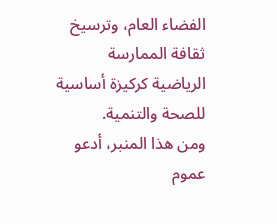الفضاء العام، وترسيخ ثقافة الممارسة الرياضية كركيزة أساسية للصحة والتنمية.
ومن هذا المنبر، أدعو عموم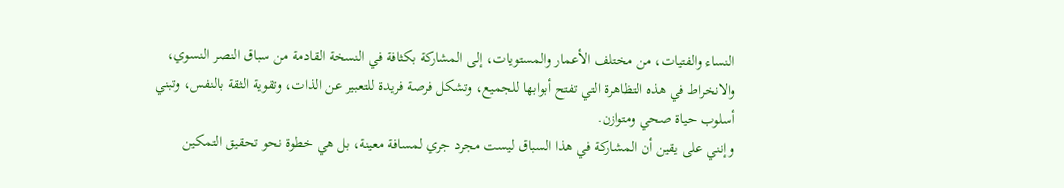النساء والفتيات، من مختلف الأعمار والمستويات، إلى المشاركة بكثافة في النسخة القادمة من سباق النصر النسوي، والانخراط في هذه التظاهرة التي تفتح أبوابها للجميع، وتشكل فرصة فريدة للتعبير عن الذات، وتقوية الثقة بالنفس، وتبني أسلوب حياة صحي ومتوازن.
وإنني على يقين أن المشاركة في هذا السباق ليست مجرد جري لمسافة معينة، بل هي خطوة نحو تحقيق التمكين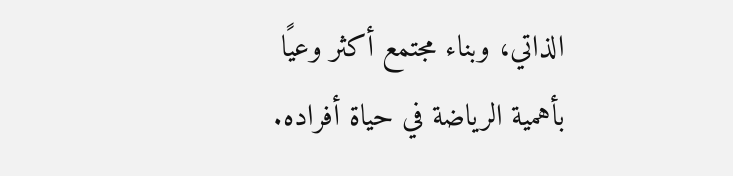الذاتي، وبناء مجتمع أكثر وعيًا بأهمية الرياضة في حياة أفراده.